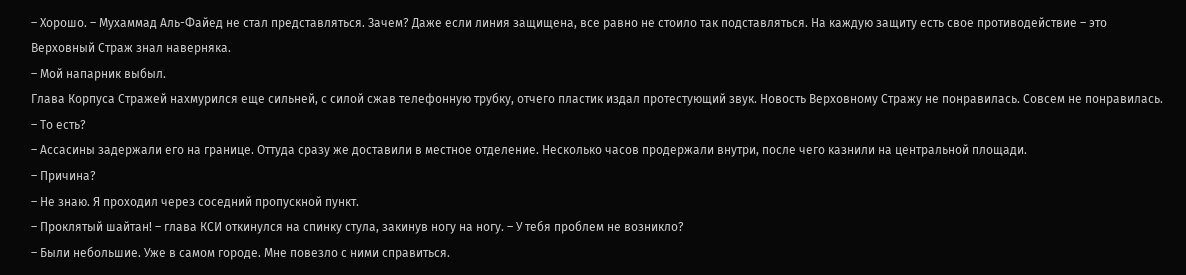– Хорошо. – Мухаммад Аль-Файед не стал представляться. Зачем? Даже если линия защищена, все равно не стоило так подставляться. На каждую защиту есть свое противодействие – это Верховный Страж знал наверняка.
– Мой напарник выбыл.
Глава Корпуса Стражей нахмурился еще сильней, с силой сжав телефонную трубку, отчего пластик издал протестующий звук. Новость Верховному Стражу не понравилась. Совсем не понравилась.
– То есть?
– Ассасины задержали его на границе. Оттуда сразу же доставили в местное отделение. Несколько часов продержали внутри, после чего казнили на центральной площади.
– Причина?
– Не знаю. Я проходил через соседний пропускной пункт.
– Проклятый шайтан! – глава КСИ откинулся на спинку стула, закинув ногу на ногу. – У тебя проблем не возникло?
– Были небольшие. Уже в самом городе. Мне повезло с ними справиться.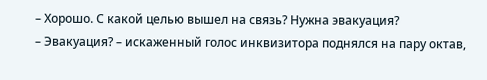– Хорошо. С какой целью вышел на связь? Нужна эвакуация?
– Эвакуация? – искаженный голос инквизитора поднялся на пару октав,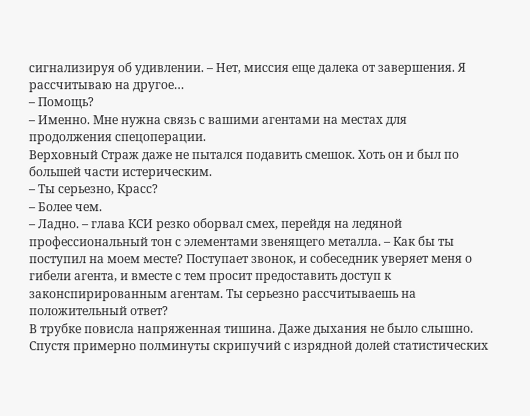сигнализируя об удивлении. – Нет, миссия еще далека от завершения. Я рассчитываю на другое…
– Помощь?
– Именно. Мне нужна связь с вашими агентами на местах для продолжения спецоперации.
Верховный Страж даже не пытался подавить смешок. Хоть он и был по большей части истерическим.
– Ты серьезно, Красс?
– Более чем.
– Ладно. – глава КСИ резко оборвал смех, перейдя на ледяной профессиональный тон с элементами звенящего металла. – Как бы ты поступил на моем месте? Поступает звонок, и собеседник уверяет меня о гибели агента, и вместе с тем просит предоставить доступ к законспирированным агентам. Ты серьезно рассчитываешь на положительный ответ?
В трубке повисла напряженная тишина. Даже дыхания не было слышно. Спустя примерно полминуты скрипучий с изрядной долей статистических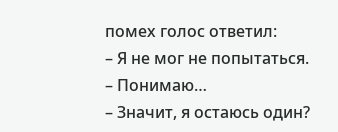помех голос ответил:
– Я не мог не попытаться.
– Понимаю…
– Значит, я остаюсь один?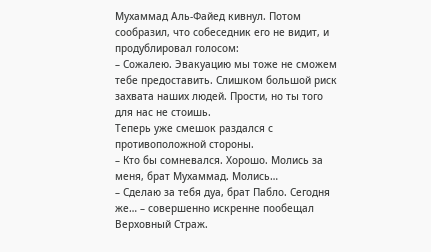Мухаммад Аль-Файед кивнул. Потом сообразил, что собеседник его не видит, и продублировал голосом:
– Сожалею. Эвакуацию мы тоже не сможем тебе предоставить. Слишком большой риск захвата наших людей. Прости, но ты того для нас не стоишь.
Теперь уже смешок раздался с противоположной стороны.
– Кто бы сомневался. Хорошо. Молись за меня, брат Мухаммад. Молись…
– Сделаю за тебя дуа, брат Пабло. Сегодня же… – совершенно искренне пообещал Верховный Страж.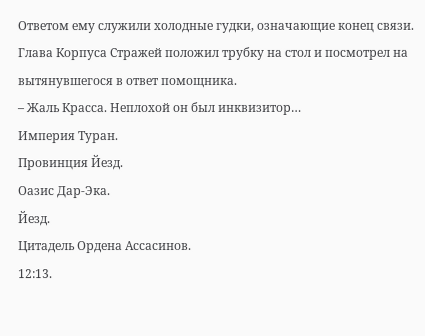Ответом ему служили холодные гудки, означающие конец связи. Глава Корпуса Стражей положил трубку на стол и посмотрел на вытянувшегося в ответ помощника.
– Жаль Красса. Неплохой он был инквизитор…
Империя Туран.
Провинция Йезд.
Оазис Дар-Эка.
Йезд.
Цитадель Ордена Ассасинов.
12:13.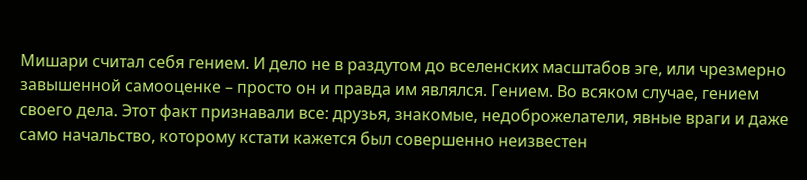Мишари считал себя гением. И дело не в раздутом до вселенских масштабов эге, или чрезмерно завышенной самооценке – просто он и правда им являлся. Гением. Во всяком случае, гением своего дела. Этот факт признавали все: друзья, знакомые, недоброжелатели, явные враги и даже само начальство, которому кстати кажется был совершенно неизвестен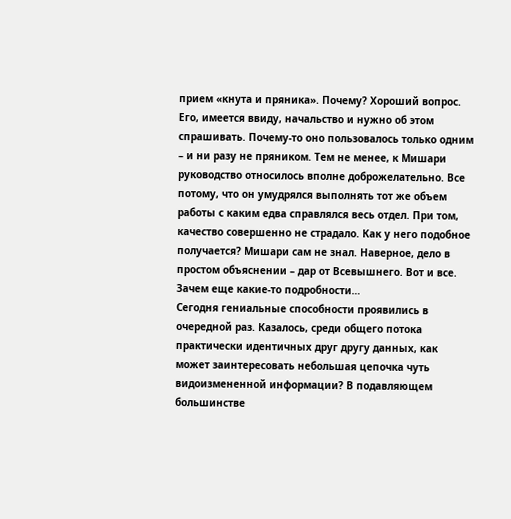прием «кнута и пряника». Почему? Хороший вопрос. Его, имеется ввиду, начальство и нужно об этом спрашивать. Почему-то оно пользовалось только одним – и ни разу не пряником. Тем не менее, к Мишари руководство относилось вполне доброжелательно. Все потому, что он умудрялся выполнять тот же объем работы с каким едва справлялся весь отдел. При том, качество совершенно не страдало. Как у него подобное получается? Мишари сам не знал. Наверное, дело в простом объяснении – дар от Всевышнего. Вот и все. Зачем еще какие-то подробности…
Сегодня гениальные способности проявились в очередной раз. Казалось, среди общего потока практически идентичных друг другу данных, как может заинтересовать небольшая цепочка чуть видоизмененной информации? В подавляющем большинстве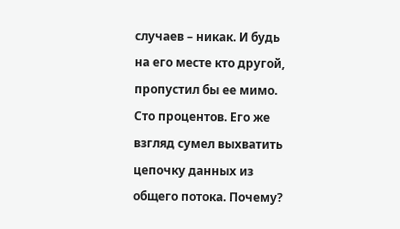случаев – никак. И будь на его месте кто другой, пропустил бы ее мимо. Сто процентов. Его же взгляд сумел выхватить цепочку данных из общего потока. Почему?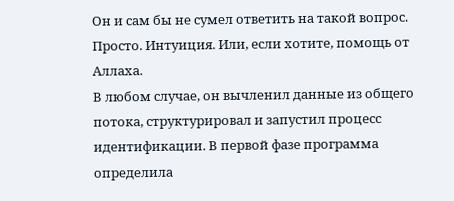Он и сам бы не сумел ответить на такой вопрос. Просто. Интуиция. Или, если хотите, помощь от Аллаха.
В любом случае, он вычленил данные из общего потока, структурировал и запустил процесс идентификации. В первой фазе программа определила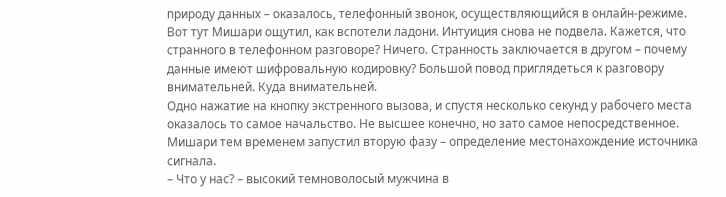природу данных – оказалось, телефонный звонок, осуществляющийся в онлайн-режиме.
Вот тут Мишари ощутил, как вспотели ладони. Интуиция снова не подвела. Кажется, что странного в телефонном разговоре? Ничего. Странность заключается в другом – почему данные имеют шифровальную кодировку? Большой повод приглядеться к разговору внимательней. Куда внимательней.
Одно нажатие на кнопку экстренного вызова, и спустя несколько секунд у рабочего места оказалось то самое начальство. Не высшее конечно, но зато самое непосредственное. Мишари тем временем запустил вторую фазу – определение местонахождение источника сигнала.
– Что у нас? – высокий темноволосый мужчина в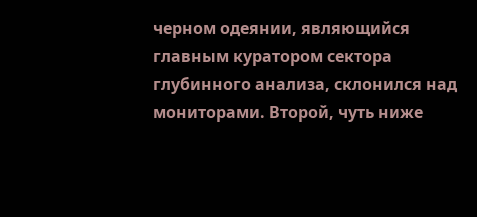черном одеянии, являющийся главным куратором сектора глубинного анализа, склонился над мониторами. Второй, чуть ниже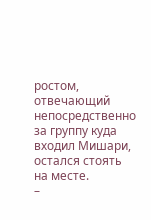ростом, отвечающий непосредственно за группу куда входил Мишари, остался стоять на месте.
–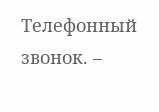Телефонный звонок. –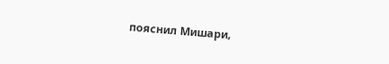пояснил Мишари,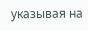указывая на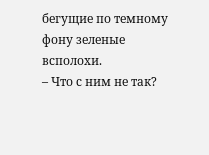бегущие по темному фону зеленые всполохи.
– Что с ним не так?